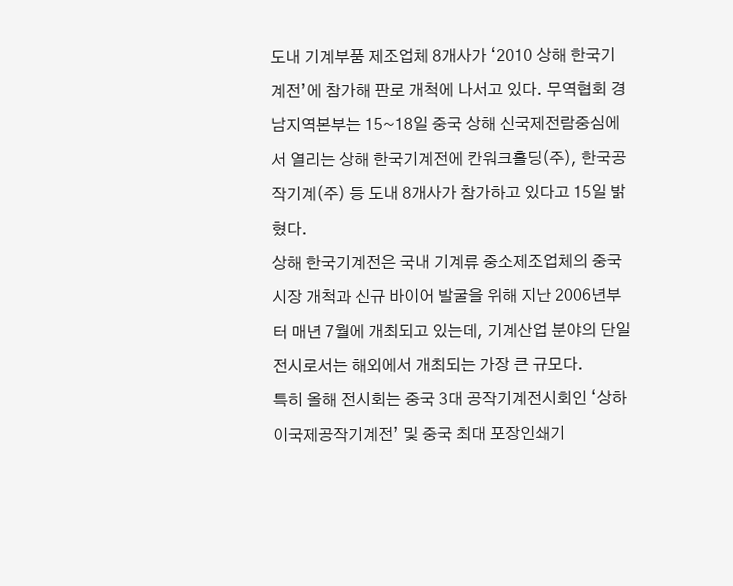도내 기계부품 제조업체 8개사가 ‘2010 상해 한국기계전’에 참가해 판로 개척에 나서고 있다. 무역협회 경남지역본부는 15~18일 중국 상해 신국제전람중심에서 열리는 상해 한국기계전에 칸워크홀딩(주), 한국공작기계(주) 등 도내 8개사가 참가하고 있다고 15일 밝혔다.
상해 한국기계전은 국내 기계류 중소제조업체의 중국시장 개척과 신규 바이어 발굴을 위해 지난 2006년부터 매년 7월에 개최되고 있는데, 기계산업 분야의 단일전시로서는 해외에서 개최되는 가장 큰 규모다.
특히 올해 전시회는 중국 3대 공작기계전시회인 ‘상하이국제공작기계전’ 및 중국 최대 포장인쇄기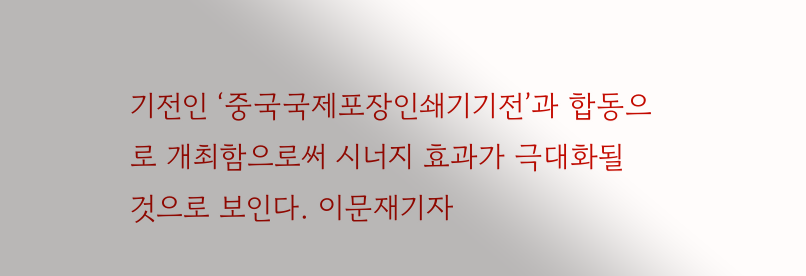기전인 ‘중국국제포장인쇄기기전’과 합동으로 개최함으로써 시너지 효과가 극대화될 것으로 보인다. 이문재기자